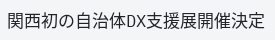関西初の自治体DX支援展開催決定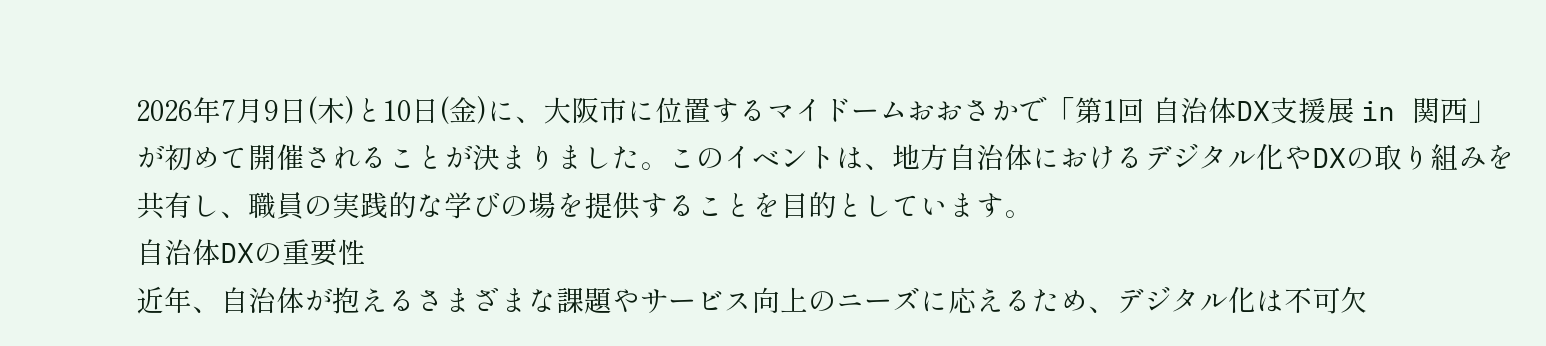2026年7月9日(木)と10日(金)に、大阪市に位置するマイドームおおさかで「第1回 自治体DX支援展 in 関西」が初めて開催されることが決まりました。このイベントは、地方自治体におけるデジタル化やDXの取り組みを共有し、職員の実践的な学びの場を提供することを目的としています。
自治体DXの重要性
近年、自治体が抱えるさまざまな課題やサービス向上のニーズに応えるため、デジタル化は不可欠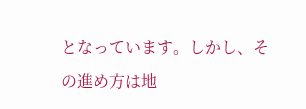となっています。しかし、その進め方は地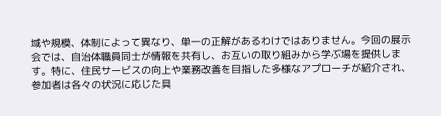域や規模、体制によって異なり、単一の正解があるわけではありません。今回の展示会では、自治体職員同士が情報を共有し、お互いの取り組みから学ぶ場を提供します。特に、住民サービスの向上や業務改善を目指した多様なアプローチが紹介され、参加者は各々の状況に応じた具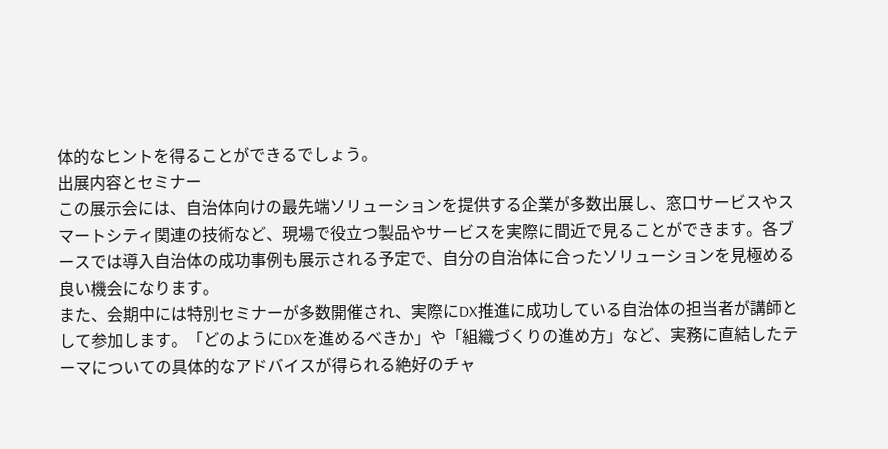体的なヒントを得ることができるでしょう。
出展内容とセミナー
この展示会には、自治体向けの最先端ソリューションを提供する企業が多数出展し、窓口サービスやスマートシティ関連の技術など、現場で役立つ製品やサービスを実際に間近で見ることができます。各ブースでは導入自治体の成功事例も展示される予定で、自分の自治体に合ったソリューションを見極める良い機会になります。
また、会期中には特別セミナーが多数開催され、実際にDX推進に成功している自治体の担当者が講師として参加します。「どのようにDXを進めるべきか」や「組織づくりの進め方」など、実務に直結したテーマについての具体的なアドバイスが得られる絶好のチャ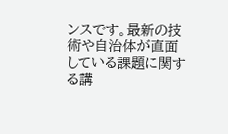ンスです。最新の技術や自治体が直面している課題に関する講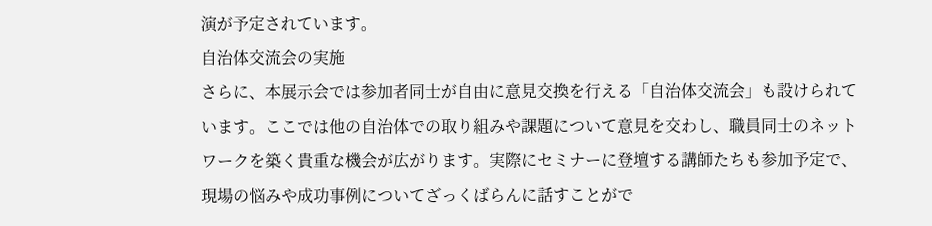演が予定されています。
自治体交流会の実施
さらに、本展示会では参加者同士が自由に意見交換を行える「自治体交流会」も設けられています。ここでは他の自治体での取り組みや課題について意見を交わし、職員同士のネットワークを築く貴重な機会が広がります。実際にセミナーに登壇する講師たちも参加予定で、現場の悩みや成功事例についてざっくばらんに話すことがで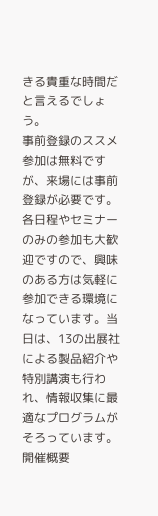きる貴重な時間だと言えるでしょう。
事前登録のススメ
参加は無料ですが、来場には事前登録が必要です。各日程やセミナーのみの参加も大歓迎ですので、興味のある方は気軽に参加できる環境になっています。当日は、13の出展社による製品紹介や特別講演も行われ、情報収集に最適なプログラムがそろっています。
開催概要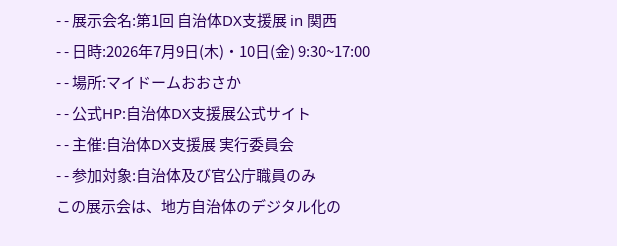- - 展示会名:第1回 自治体DX支援展 in 関西
- - 日時:2026年7月9日(木)・10日(金) 9:30~17:00
- - 場所:マイドームおおさか
- - 公式HP:自治体DX支援展公式サイト
- - 主催:自治体DX支援展 実行委員会
- - 参加対象:自治体及び官公庁職員のみ
この展示会は、地方自治体のデジタル化の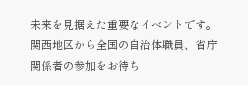未来を見据えた重要なイベントです。関西地区から全国の自治体職員、省庁関係者の参加をお待ち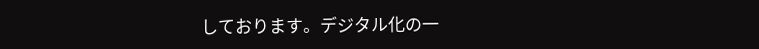しております。デジタル化の一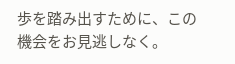歩を踏み出すために、この機会をお見逃しなく。